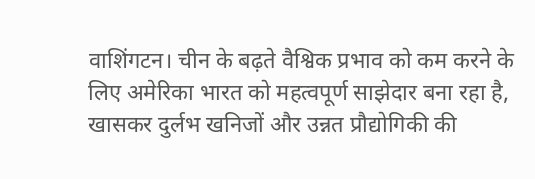वाशिंगटन। चीन के बढ़ते वैश्विक प्रभाव को कम करने के लिए अमेरिका भारत को महत्वपूर्ण साझेदार बना रहा है, खासकर दुर्लभ खनिजों और उन्नत प्रौद्योगिकी की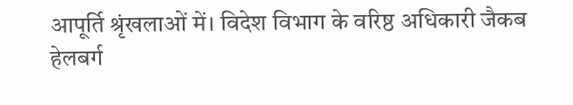आपूर्ति श्रृंखलाओं में। विदेश विभाग के वरिष्ठ अधिकारी जैकब हेलबर्ग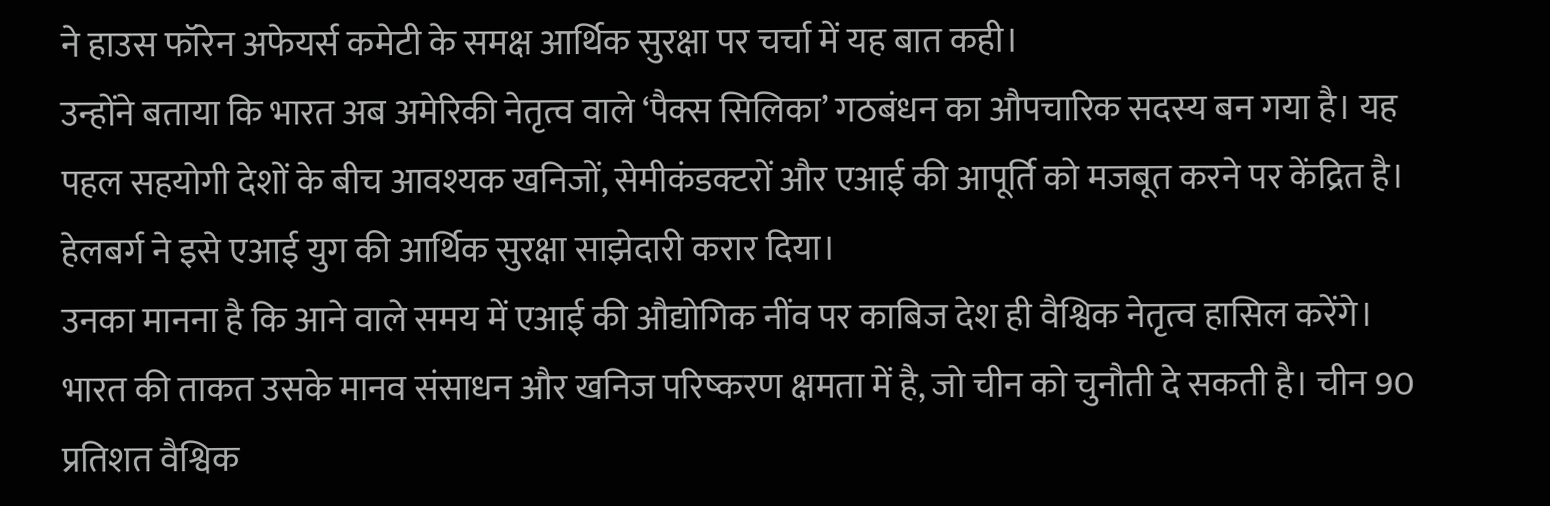ने हाउस फॉरेन अफेयर्स कमेटी के समक्ष आर्थिक सुरक्षा पर चर्चा में यह बात कही।
उन्होंने बताया कि भारत अब अमेरिकी नेतृत्व वाले ‘पैक्स सिलिका’ गठबंधन का औपचारिक सदस्य बन गया है। यह पहल सहयोगी देशों के बीच आवश्यक खनिजों, सेमीकंडक्टरों और एआई की आपूर्ति को मजबूत करने पर केंद्रित है। हेलबर्ग ने इसे एआई युग की आर्थिक सुरक्षा साझेदारी करार दिया।
उनका मानना है कि आने वाले समय में एआई की औद्योगिक नींव पर काबिज देश ही वैश्विक नेतृत्व हासिल करेंगे। भारत की ताकत उसके मानव संसाधन और खनिज परिष्करण क्षमता में है, जो चीन को चुनौती दे सकती है। चीन 90 प्रतिशत वैश्विक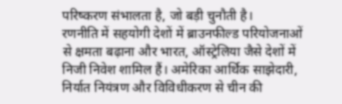परिष्करण संभालता है, जो बड़ी चुनौती है।
रणनीति में सहयोगी देशों में ब्राउनफील्ड परियोजनाओं से क्षमता बढ़ाना और भारत, ऑस्ट्रेलिया जैसे देशों में निजी निवेश शामिल हैं। अमेरिका आर्थिक साझेदारी, निर्यात नियंत्रण और विविधीकरण से चीन की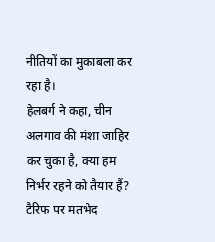नीतियों का मुकाबला कर रहा है।
हेलबर्ग ने कहा, चीन अलगाव की मंशा जाहिर कर चुका है, क्या हम निर्भर रहने को तैयार हैं? टैरिफ पर मतभेद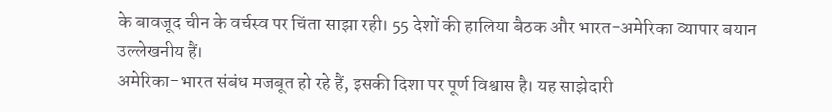के बावजूद चीन के वर्चस्व पर चिंता साझा रही। 55 देशों की हालिया बैठक और भारत-अमेरिका व्यापार बयान उल्लेखनीय हैं।
अमेरिका-भारत संबंध मजबूत हो रहे हैं, इसकी दिशा पर पूर्ण विश्वास है। यह साझेदारी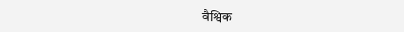वैश्विक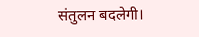संतुलन बदलेगी।